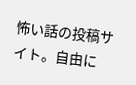怖い話の投稿サイト。自由に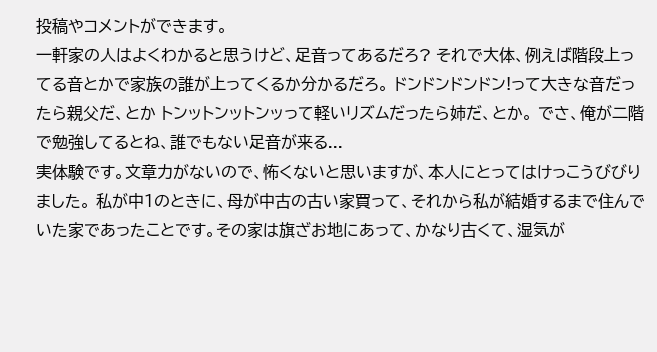投稿やコメントができます。
一軒家の人はよくわかると思うけど、足音ってあるだろ? それで大体、例えば階段上ってる音とかで家族の誰が上ってくるか分かるだろ。 ドンドンドンドン!って大きな音だったら親父だ、とか トンットンットンッって軽いリズムだったら姉だ、とか。 でさ、俺が二階で勉強してるとね、誰でもない足音が来る...
実体験です。文章力がないので、怖くないと思いますが、本人にとってはけっこうびびりました。 私が中1のときに、母が中古の古い家買って、それから私が結婚するまで住んでいた家であったことです。その家は旗ざお地にあって、かなり古くて、湿気が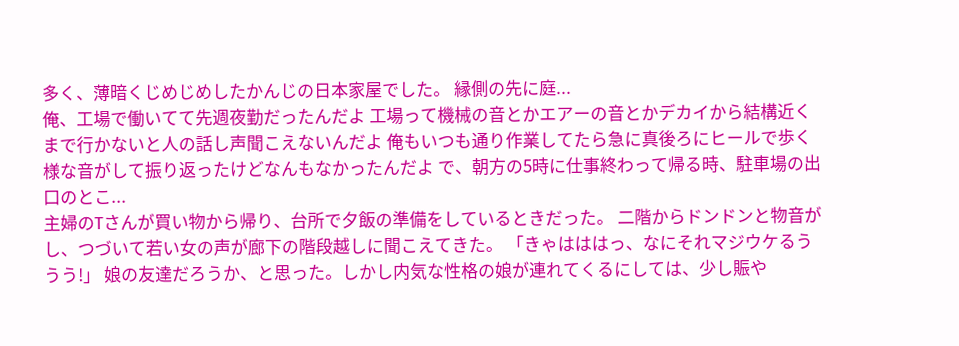多く、薄暗くじめじめしたかんじの日本家屋でした。 縁側の先に庭...
俺、工場で働いてて先週夜勤だったんだよ 工場って機械の音とかエアーの音とかデカイから結構近くまで行かないと人の話し声聞こえないんだよ 俺もいつも通り作業してたら急に真後ろにヒールで歩く様な音がして振り返ったけどなんもなかったんだよ で、朝方の5時に仕事終わって帰る時、駐車場の出口のとこ...
主婦のTさんが買い物から帰り、台所で夕飯の準備をしているときだった。 二階からドンドンと物音がし、つづいて若い女の声が廊下の階段越しに聞こえてきた。 「きゃはははっ、なにそれマジウケるううう!」 娘の友達だろうか、と思った。しかし内気な性格の娘が連れてくるにしては、少し賑や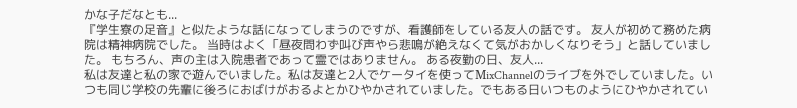かな子だなとも...
『学生寮の足音』と似たような話になってしまうのですが、看護師をしている友人の話です。 友人が初めて務めた病院は精神病院でした。 当時はよく「昼夜問わず叫び声やら悲鳴が絶えなくて気がおかしくなりそう」と話していました。 もちろん、声の主は入院患者であって霊ではありません。 ある夜勤の日、友人...
私は友達と私の家で遊んでいました。私は友達と2人でケータイを使ってМixChannelのライブを外でしていました。いつも同じ学校の先輩に後ろにおばけがおるよとかひやかされていました。でもある日いつものようにひやかされてい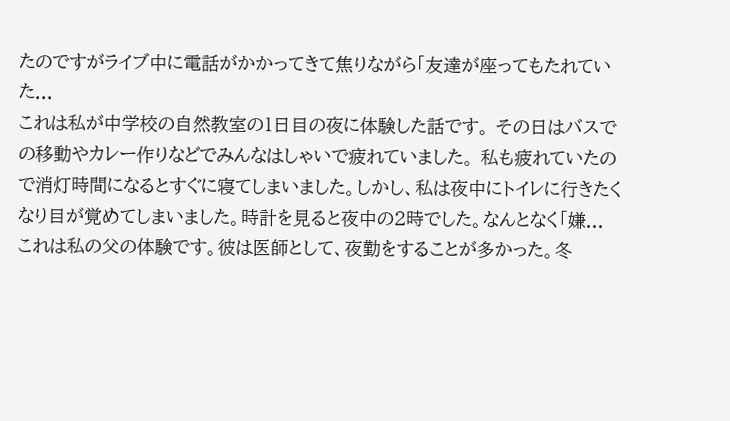たのですがライブ中に電話がかかってきて焦りながら「友達が座ってもたれていた...
これは私が中学校の自然教室の1日目の夜に体験した話です。 その日はバスでの移動やカレー作りなどでみんなはしゃいで疲れていました。 私も疲れていたので消灯時間になるとすぐに寝てしまいました。しかし、私は夜中にトイレに行きたくなり目が覚めてしまいました。時計を見ると夜中の2時でした。なんとなく「嫌...
これは私の父の体験です。彼は医師として、夜勤をすることが多かった。冬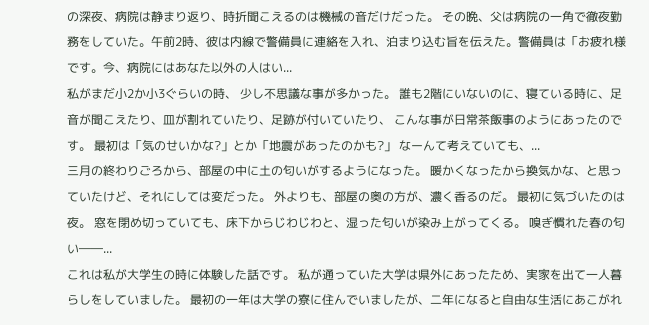の深夜、病院は静まり返り、時折聞こえるのは機械の音だけだった。 その晩、父は病院の一角で徹夜勤務をしていた。午前2時、彼は内線で警備員に連絡を入れ、泊まり込む旨を伝えた。警備員は「お疲れ様です。今、病院にはあなた以外の人はい...
私がまだ小2か小3ぐらいの時、 少し不思議な事が多かった。 誰も2階にいないのに、寝ている時に、足音が聞こえたり、皿が割れていたり、足跡が付いていたり、 こんな事が日常茶飯事のようにあったのです。 最初は「気のせいかな?」とか「地震があったのかも?」 なーんて考えていても、...
三月の終わりごろから、部屋の中に土の匂いがするようになった。 暖かくなったから換気かな、と思っていたけど、それにしては変だった。 外よりも、部屋の奥の方が、濃く香るのだ。 最初に気づいたのは夜。 窓を閉め切っていても、床下からじわじわと、湿った匂いが染み上がってくる。 嗅ぎ慣れた春の匂い――...
これは私が大学生の時に体験した話です。 私が通っていた大学は県外にあったため、実家を出て一人暮らしをしていました。 最初の一年は大学の寮に住んでいましたが、二年になると自由な生活にあこがれ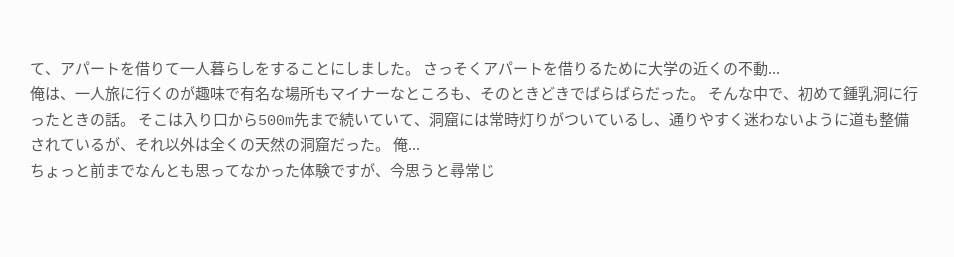て、アパートを借りて一人暮らしをすることにしました。 さっそくアパートを借りるために大学の近くの不動...
俺は、一人旅に行くのが趣味で有名な場所もマイナーなところも、そのときどきでばらばらだった。 そんな中で、初めて鍾乳洞に行ったときの話。 そこは入り口から500m先まで続いていて、洞窟には常時灯りがついているし、通りやすく迷わないように道も整備されているが、それ以外は全くの天然の洞窟だった。 俺...
ちょっと前までなんとも思ってなかった体験ですが、今思うと尋常じ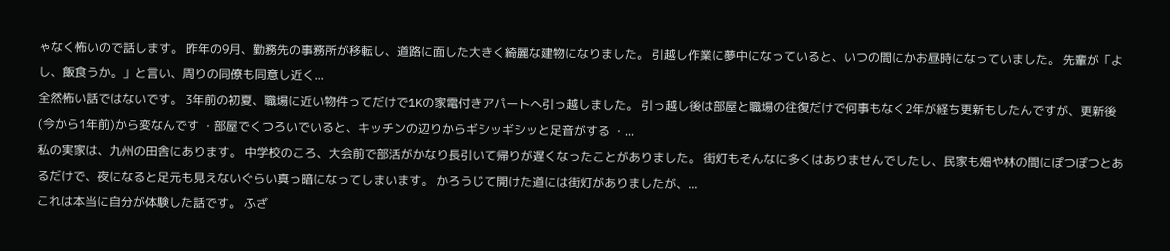ゃなく怖いので話します。 昨年の9月、勤務先の事務所が移転し、道路に面した大きく綺麗な建物になりました。 引越し作業に夢中になっていると、いつの間にかお昼時になっていました。 先輩が「よし、飯食うか。」と言い、周りの同僚も同意し近く...
全然怖い話ではないです。 3年前の初夏、職場に近い物件ってだけで1Kの家電付きアパートへ引っ越しました。 引っ越し後は部屋と職場の往復だけで何事もなく2年が経ち更新もしたんですが、更新後(今から1年前)から変なんです ・部屋でくつろいでいると、キッチンの辺りからギシッギシッと足音がする ・...
私の実家は、九州の田舎にあります。 中学校のころ、大会前で部活がかなり長引いて帰りが遅くなったことがありました。 街灯もそんなに多くはありませんでしたし、民家も畑や林の間にぽつぽつとあるだけで、夜になると足元も見えないぐらい真っ暗になってしまいます。 かろうじて開けた道には街灯がありましたが、...
これは本当に自分が体験した話です。 ふざ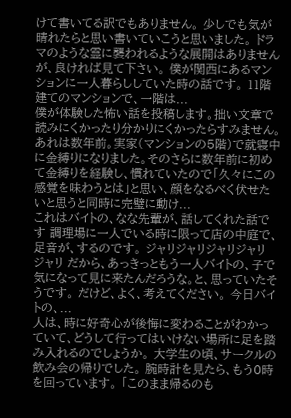けて書いてる訳でもありません。 少しでも気が晴れたらと思い書いていこうと思いました。 ドラマのような霊に襲われるような展開はありませんが、良ければ見て下さい。 僕が関西にあるマンションに一人暮らししていた時の話です。 11階建てのマンションで、一階は...
僕が体験した怖い話を投稿します。拙い文章で読みにくかったり分かりにくかったらすみません。 あれは数年前。実家(マンションの5階)で就寝中に金縛りになりました。そのさらに数年前に初めて金縛りを経験し、慣れていたので「久々にこの感覚を味わうとは」と思い、顔をなるべく伏せたいと思うと同時に完璧に動け...
これはバイトの、なな先輩が、話してくれた話です 調理場に一人でいる時に限って店の中庭で、足音が、するのです。 ジャリジャリジャリジャリ ジャリ だから、あっきっともう一人バイトの、子で気になって見に来たんだろうな。と、思っていたそうです。 だけど、よく、考えてください。 今日バイトの、...
人は、時に好奇心が後悔に変わることがわかっていて、どうして行ってはいけない場所に足を踏み入れるのでしょうか。 大学生の頃、サークルの飲み会の帰りでした。 腕時計を見たら、もう0時を回っています。 「このまま帰るのも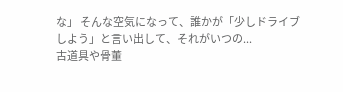な」 そんな空気になって、誰かが「少しドライブしよう」と言い出して、それがいつの...
古道具や骨董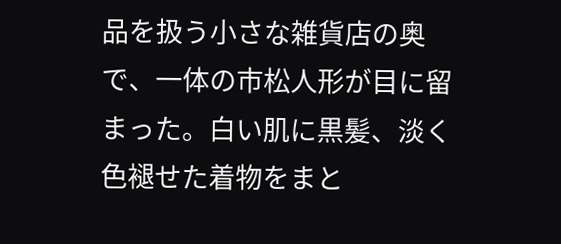品を扱う小さな雑貨店の奥で、一体の市松人形が目に留まった。白い肌に黒髪、淡く色褪せた着物をまと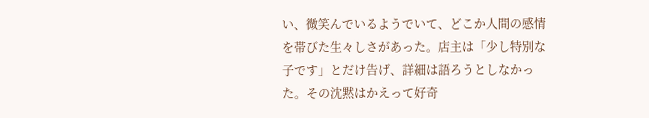い、微笑んでいるようでいて、どこか人間の感情を帯びた生々しさがあった。店主は「少し特別な子です」とだけ告げ、詳細は語ろうとしなかった。その沈黙はかえって好奇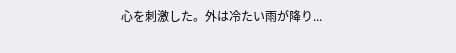心を刺激した。外は冷たい雨が降り...